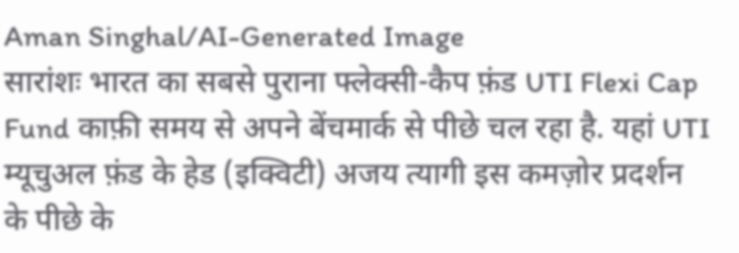Aman Singhal/AI-Generated Image
सारांशः भारत का सबसे पुराना फ्लेक्सी-कैप फ़ंड UTI Flexi Cap Fund काफ़ी समय से अपने बेंचमार्क से पीछे चल रहा है. यहां UTI म्यूचुअल फ़ंड के हेड (इक्विटी) अजय त्यागी इस कमज़ोर प्रदर्शन के पीछे के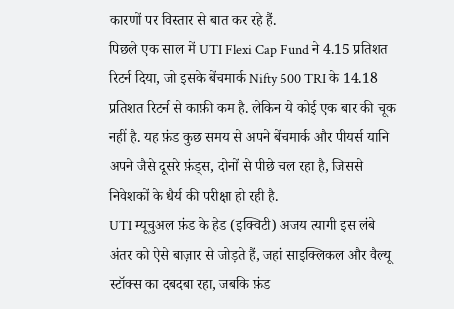कारणों पर विस्तार से बात कर रहे हैं.
पिछले एक साल में UTI Flexi Cap Fund ने 4.15 प्रतिशत रिटर्न दिया, जो इसके बेंचमार्क Nifty 500 TRI के 14.18 प्रतिशत रिटर्न से काफ़ी कम है. लेकिन ये कोई एक बार की चूक नहीं है. यह फ़ंड कुछ समय से अपने बेंचमार्क और पीयर्स यानि अपने जैसे दूसरे फ़ंड्स, दोनों से पीछे चल रहा है, जिससे निवेशकों के धैर्य की परीक्षा हो रही है.
UTI म्यूचुअल फ़ंड के हेड (इक्विटी) अजय त्यागी इस लंबे अंतर को ऐसे बाज़ार से जोड़ते हैं, जहां साइक्लिकल और वैल्यू स्टॉक्स का दबदबा रहा, जबकि फ़ंड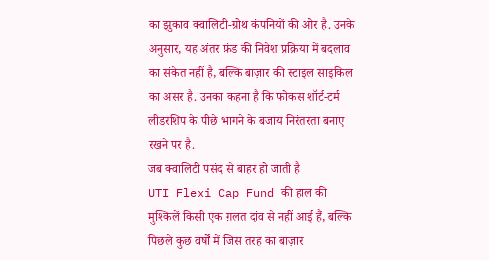का झुकाव क्वालिटी-ग्रोथ कंपनियों की ओर है. उनके अनुसार, यह अंतर फ़ंड की निवेश प्रक्रिया में बदलाव का संकेत नहीं है, बल्कि बाज़ार की स्टाइल साइकिल का असर है. उनका कहना है कि फोकस शॉर्ट-टर्म लीडरशिप के पीछे भागने के बजाय निरंतरता बनाए रखने पर है.
जब क्वालिटी पसंद से बाहर हो जाती है
UTI Flexi Cap Fund की हाल की मुश्किलें किसी एक ग़लत दांव से नहीं आई हैं, बल्कि पिछले कुछ वर्षों में जिस तरह का बाज़ार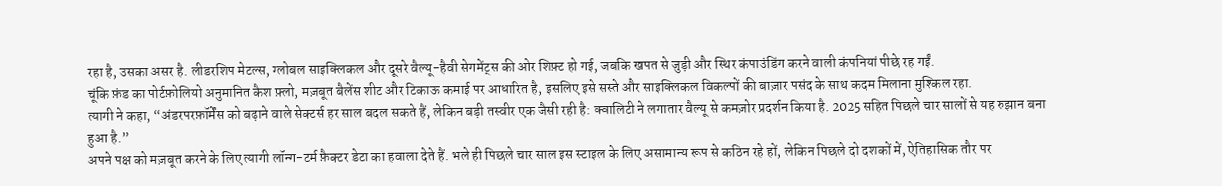रहा है, उसका असर है. लीडरशिप मेटल्स, ग्लोबल साइक्लिकल और दूसरे वैल्यू-हैवी सेगमेंट्स की ओर शिफ़्ट हो गई, जबकि खपत से जुड़ी और स्थिर कंपाउंडिंग करने वाली कंपनियां पीछे रह गईं.
चूंकि फ़ंड का पोर्टफ़ोलियो अनुमानित कैश फ़्लो, मज़बूत बैलेंस शीट और टिकाऊ कमाई पर आधारित है, इसलिए इसे सस्ते और साइक्लिकल विकल्पों की बाज़ार पसंद के साथ कदम मिलाना मुश्किल रहा.
त्यागी ने कहा, “अंडरपरफ़ॉर्मेंस को बढ़ाने वाले सेक्टर्स हर साल बदल सकते हैं, लेकिन बड़ी तस्वीर एक जैसी रही है: क्वालिटी ने लगातार वैल्यू से कमज़ोर प्रदर्शन किया है. 2025 सहित पिछले चार सालों से यह रुझान बना हुआ है.”
अपने पक्ष को मज़बूत करने के लिए त्यागी लॉन्ग-टर्म फ़ैक्टर डेटा का हवाला देते हैं. भले ही पिछले चार साल इस स्टाइल के लिए असामान्य रूप से कठिन रहे हों, लेकिन पिछले दो दशकों में, ऐतिहासिक तौर पर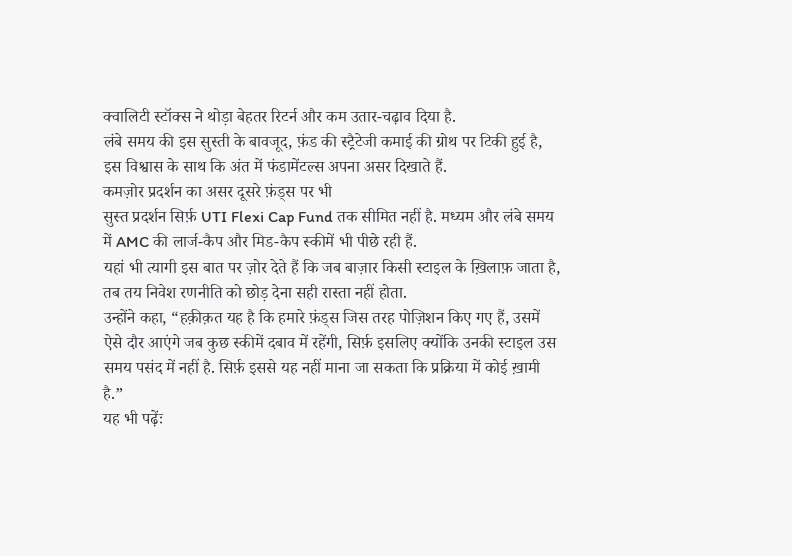क्वालिटी स्टॉक्स ने थोड़ा बेहतर रिटर्न और कम उतार-चढ़ाव दिया है.
लंबे समय की इस सुस्ती के बावजूद, फ़ंड की स्ट्रैटेजी कमाई की ग्रोथ पर टिकी हुई है, इस विश्वास के साथ कि अंत में फंडामेंटल्स अपना असर दिखाते हैं.
कमज़ोर प्रदर्शन का असर दूसरे फ़ंड्स पर भी
सुस्त प्रदर्शन सिर्फ़ UTI Flexi Cap Fund तक सीमित नहीं है. मध्यम और लंबे समय में AMC की लार्ज-कैप और मिड-कैप स्कीमें भी पीछे रही हैं.
यहां भी त्यागी इस बात पर ज़ोर देते हैं कि जब बाज़ार किसी स्टाइल के ख़िलाफ़ जाता है, तब तय निवेश रणनीति को छोड़ देना सही रास्ता नहीं होता.
उन्होंने कहा, “हक़ीक़त यह है कि हमारे फ़ंड्स जिस तरह पोज़िशन किए गए हैं, उसमें ऐसे दौर आएंगे जब कुछ स्कीमें दबाव में रहेंगी, सिर्फ़ इसलिए क्योंकि उनकी स्टाइल उस समय पसंद में नहीं है. सिर्फ़ इससे यह नहीं माना जा सकता कि प्रक्रिया में कोई ख़ामी है.”
यह भी पढ़ेंः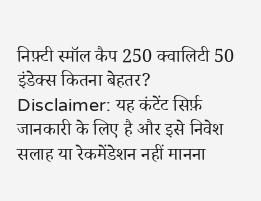निफ़्टी स्मॉल कैप 250 क्वालिटी 50 इंडेक्स कितना बेहतर?
Disclaimer: यह कंटेंट सिर्फ़ जानकारी के लिए है और इसे निवेश सलाह या रेकमेंडेशन नहीं मानना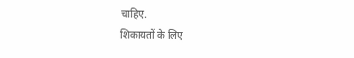चाहिए.
शिकायतों के लिए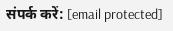संपर्क करें: [email protected]